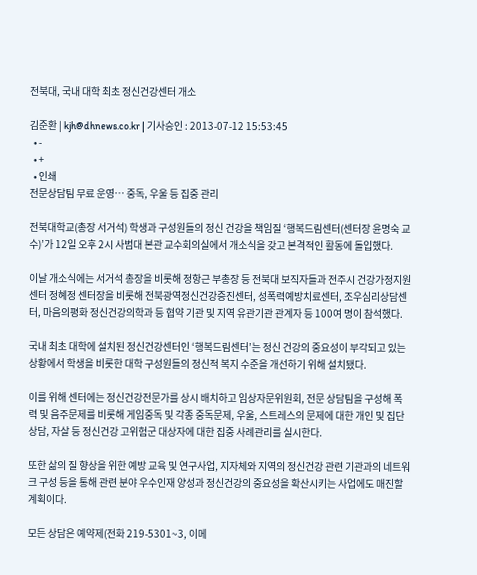전북대, 국내 대학 최초 정신건강센터 개소

김준환 | kjh@dhnews.co.kr | 기사승인 : 2013-07-12 15:53:45
  • -
  • +
  • 인쇄
전문상담팀 무료 운영… 중독, 우울 등 집중 관리

전북대학교(총장 서거석) 학생과 구성원들의 정신 건강을 책임질 ‘행복드림센터(센터장 윤명숙 교수)’가 12일 오후 2시 사범대 본관 교수회의실에서 개소식을 갖고 본격적인 활동에 돌입했다.

이날 개소식에는 서거석 총장을 비롯해 정항근 부총장 등 전북대 보직자들과 전주시 건강가정지원센터 정혜정 센터장을 비롯해 전북광역정신건강증진센터, 성폭력예방치료센터, 조우심리상담센터, 마음의평화 정신건강의학과 등 협약 기관 및 지역 유관기관 관계자 등 100여 명이 참석했다.

국내 최초 대학에 설치된 정신건강센터인 ‘행복드림센터’는 정신 건강의 중요성이 부각되고 있는 상황에서 학생을 비롯한 대학 구성원들의 정신적 복지 수준을 개선하기 위해 설치됐다.

이를 위해 센터에는 정신건강전문가를 상시 배치하고 임상자문위원회, 전문 상담팀을 구성해 폭력 및 음주문제를 비롯해 게임중독 및 각종 중독문제, 우울, 스트레스의 문제에 대한 개인 및 집단상담, 자살 등 정신건강 고위험군 대상자에 대한 집중 사례관리를 실시한다.

또한 삶의 질 향상을 위한 예방 교육 및 연구사업, 지자체와 지역의 정신건강 관련 기관과의 네트워크 구성 등을 통해 관련 분야 우수인재 양성과 정신건강의 중요성을 확산시키는 사업에도 매진할 계획이다.

모든 상담은 예약제(전화 219-5301~3, 이메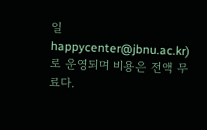일 happycenter@jbnu.ac.kr)로 운영되며 비용은 전액 무료다.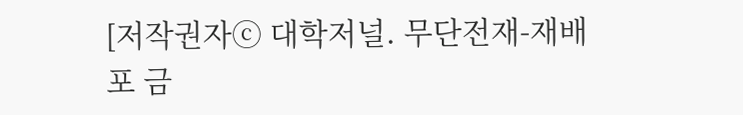[저작권자ⓒ 대학저널. 무단전재-재배포 금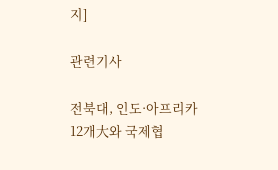지]

관련기사

전북대, 인도·아프리카 12개大와 국제협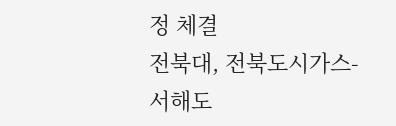정 체결
전북대, 전북도시가스-서해도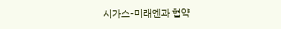시가스-미래엔과 협약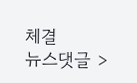체결
뉴스댓글 >